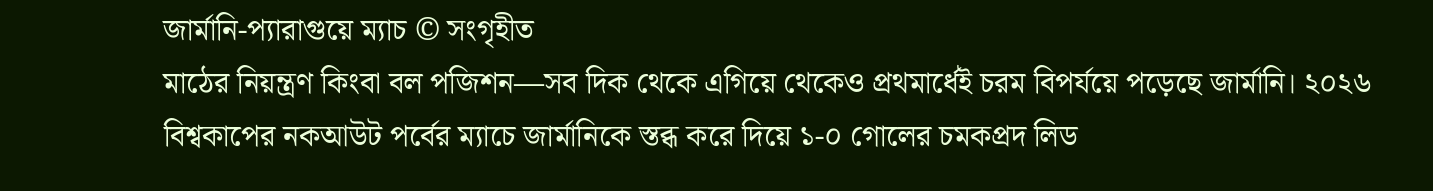জার্মানি-প্যারাগুয়ে ম্যাচ © সংগৃহীত
মাঠের নিয়ন্ত্রণ কিংবা বল পজিশন—সব দিক থেকে এগিয়ে থেকেও প্রথমার্ধেই চরম বিপর্যয়ে পড়েছে জার্মানি। ২০২৬ বিশ্বকাপের নকআউট পর্বের ম্যাচে জার্মানিকে স্তব্ধ করে দিয়ে ১-০ গোলের চমকপ্রদ লিড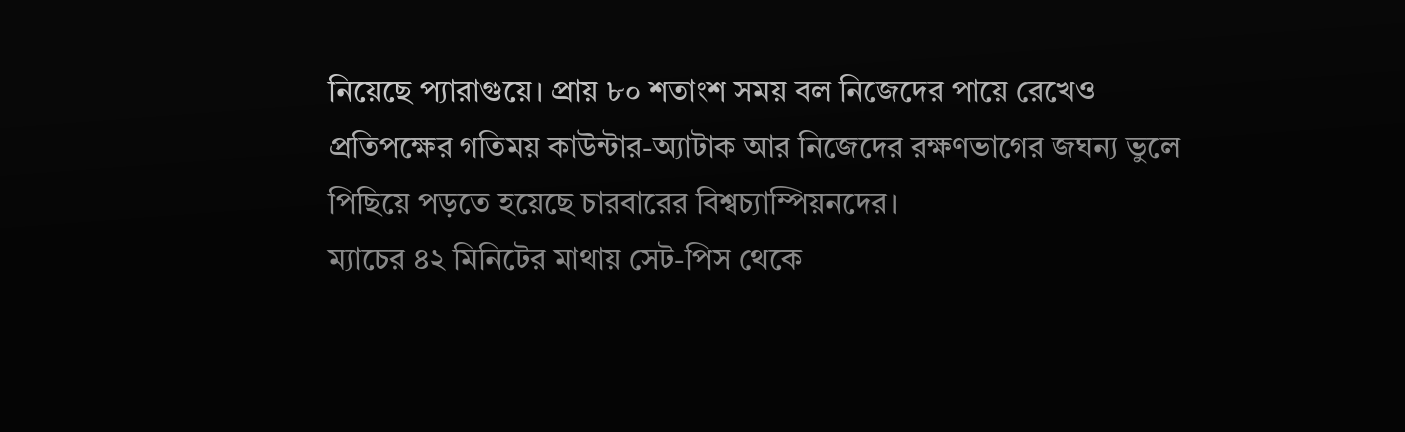নিয়েছে প্যারাগুয়ে। প্রায় ৮০ শতাংশ সময় বল নিজেদের পায়ে রেখেও প্রতিপক্ষের গতিময় কাউন্টার-অ্যাটাক আর নিজেদের রক্ষণভাগের জঘন্য ভুলে পিছিয়ে পড়তে হয়েছে চারবারের বিশ্বচ্যাম্পিয়নদের।
ম্যাচের ৪২ মিনিটের মাথায় সেট-পিস থেকে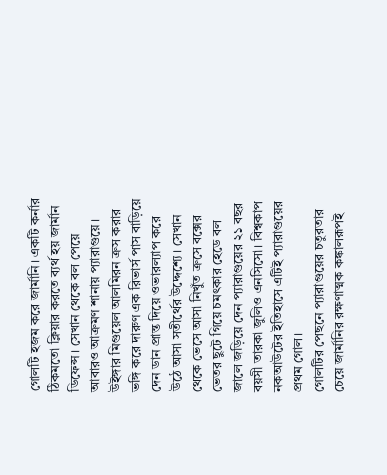গোলটি হজম করে জার্মানি। একটি কর্নার ঠিকমতো ক্লিয়ার করতে ব্যর্থ হয় জার্মান ডিফেন্স। সেখান থেকে বল পেয়ে আবারও আক্রমণ শানায় প্যারাগুয়ে। উইঙ্গার মিগুয়েল আলমিরন ক্রস করার ভঙ্গি করে দারুণ এক রিভার্স পাস বাড়িয়ে দেন ডান প্রান্ত দিয়ে ওভারল্যাপ করে উঠে আসা সতীর্থের উদ্দেশ্যে। সেখান থেকে ভেসে আসা নিখুঁত ক্রসে বক্সের ভেতর ছুটে গিয়ে চমৎকার হেডে বল জালে জড়িয়ে দেন প্যারাগুয়ের ২১ বছর বয়সী তারকা জুলিও এনসিসো। বিশ্বকাপ নকআউটের ইতিহাসে এটিই প্যারাগুয়ের প্রথম গোল।
গোলটির পেছনে প্যারাগুয়ের চতুরতার চেয়ে জার্মানির রক্ষণাত্মক কঙ্কালরূপই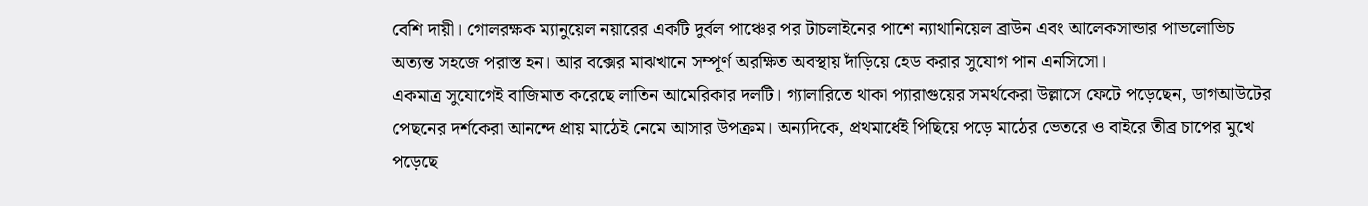বেশি দায়ী। গোলরক্ষক ম্যানুয়েল নয়ারের একটি দুর্বল পাঞ্চের পর টাচলাইনের পাশে ন্যাথানিয়েল ব্রাউন এবং আলেকসান্ডার পাভলোভিচ অত্যন্ত সহজে পরাস্ত হন। আর বক্সের মাঝখানে সম্পূর্ণ অরক্ষিত অবস্থায় দাঁড়িয়ে হেড করার সুযোগ পান এনসিসো।
একমাত্র সুযোগেই বাজিমাত করেছে লাতিন আমেরিকার দলটি। গ্যালারিতে থাকা প্যারাগুয়ের সমর্থকেরা উল্লাসে ফেটে পড়েছেন, ডাগআউটের পেছনের দর্শকেরা আনন্দে প্রায় মাঠেই নেমে আসার উপক্রম। অন্যদিকে, প্রথমার্ধেই পিছিয়ে পড়ে মাঠের ভেতরে ও বাইরে তীব্র চাপের মুখে পড়েছে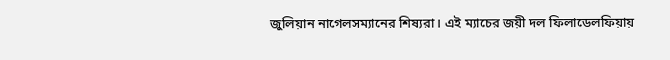জুলিয়ান নাগেলসম্যানের শিষ্যরা। এই ম্যাচের জয়ী দল ফিলাডেলফিয়ায়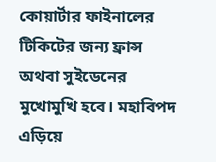কোয়ার্টার ফাইনালের টিকিটের জন্য ফ্রান্স অথবা সুইডেনের মুখোমুখি হবে। মহাবিপদ এড়িয়ে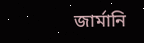জার্মানি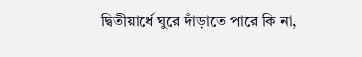দ্বিতীয়ার্ধে ঘুরে দাঁড়াতে পারে কি না,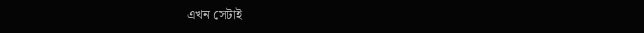এখন সেটাই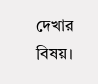দেখার বিষয়।